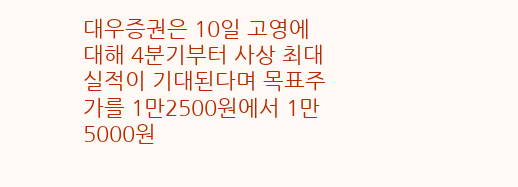대우증권은 10일 고영에 대해 4분기부터 사상 최대 실적이 기대된다며 목표주가를 1만2500원에서 1만5000원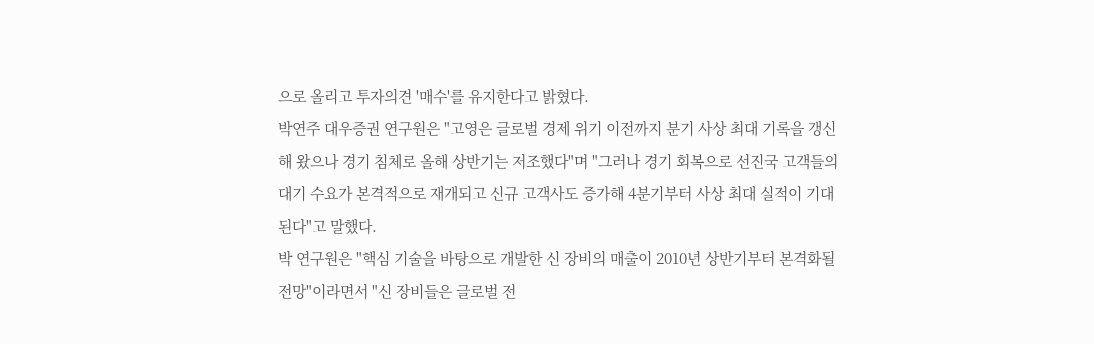으로 올리고 투자의견 '매수'를 유지한다고 밝혔다.
박연주 대우증권 연구원은 "고영은 글로벌 경제 위기 이전까지 분기 사상 최대 기록을 갱신해 왔으나 경기 침체로 올해 상반기는 저조했다"며 "그러나 경기 회복으로 선진국 고객들의 대기 수요가 본격적으로 재개되고 신규 고객사도 증가해 4분기부터 사상 최대 실적이 기대된다"고 말했다.
박 연구원은 "핵심 기술을 바탕으로 개발한 신 장비의 매출이 2010년 상반기부터 본격화될 전망"이라면서 "신 장비들은 글로벌 전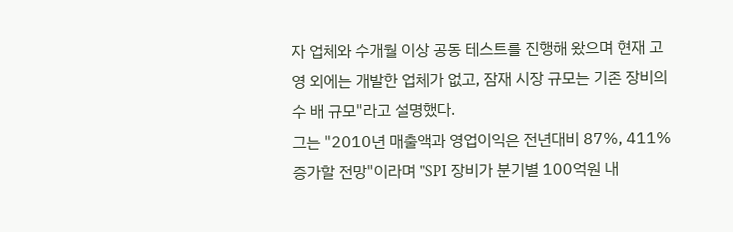자 업체와 수개월 이상 공동 테스트를 진행해 왔으며 현재 고영 외에는 개발한 업체가 없고, 잠재 시장 규모는 기존 장비의 수 배 규모"라고 설명했다.
그는 "2010년 매출액과 영업이익은 전년대비 87%, 411% 증가할 전망"이라며 "SPI 장비가 분기별 100억원 내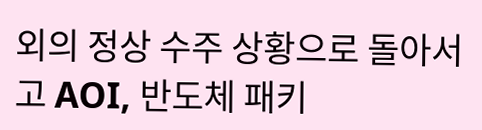외의 정상 수주 상황으로 돌아서고 AOI, 반도체 패키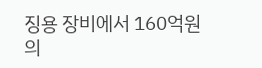징용 장비에서 160억원의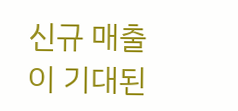신규 매출이 기대된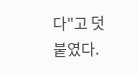다"고 덧붙였다.